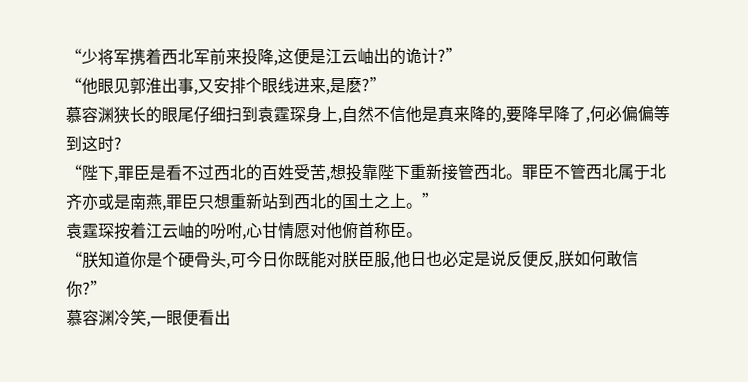“少将军携着西北军前来投降,这便是江云岫出的诡计?”
“他眼见郭淮出事,又安排个眼线进来,是麽?”
慕容渊狭长的眼尾仔细扫到袁霆琛身上,自然不信他是真来降的,要降早降了,何必偏偏等到这时?
“陛下,罪臣是看不过西北的百姓受苦,想投靠陛下重新接管西北。罪臣不管西北属于北齐亦或是南燕,罪臣只想重新站到西北的国土之上。”
袁霆琛按着江云岫的吩咐,心甘情愿对他俯首称臣。
“朕知道你是个硬骨头,可今日你既能对朕臣服,他日也必定是说反便反,朕如何敢信你?”
慕容渊冷笑,一眼便看出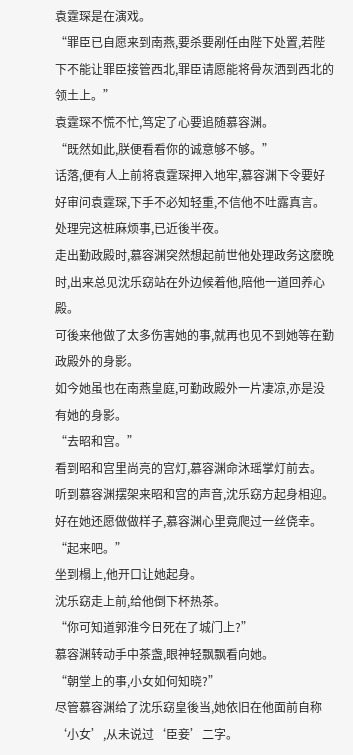袁霆琛是在演戏。
“罪臣已自愿来到南燕,要杀要剐任由陛下处置,若陛下不能让罪臣接管西北,罪臣请愿能将骨灰洒到西北的领土上。”
袁霆琛不慌不忙,笃定了心要追随慕容渊。
“既然如此,朕便看看你的诚意够不够。”
话落,便有人上前将袁霆琛押入地牢,慕容渊下令要好好审问袁霆琛,下手不必知轻重,不信他不吐露真言。
处理完这桩麻烦事,已近後半夜。
走出勤政殿时,慕容渊突然想起前世他处理政务这麽晚时,出来总见沈乐窈站在外边候着他,陪他一道回养心殿。
可後来他做了太多伤害她的事,就再也见不到她等在勤政殿外的身影。
如今她虽也在南燕皇庭,可勤政殿外一片凄凉,亦是没有她的身影。
“去昭和宫。”
看到昭和宫里尚亮的宫灯,慕容渊命沐瑶掌灯前去。
听到慕容渊摆架来昭和宫的声音,沈乐窈方起身相迎。
好在她还愿做做样子,慕容渊心里竟爬过一丝侥幸。
“起来吧。”
坐到榻上,他开口让她起身。
沈乐窈走上前,给他倒下杯热茶。
“你可知道郭淮今日死在了城门上?”
慕容渊转动手中茶盏,眼神轻飘飘看向她。
“朝堂上的事,小女如何知晓?”
尽管慕容渊给了沈乐窈皇後当,她依旧在他面前自称‘小女’,从未说过‘臣妾’二字。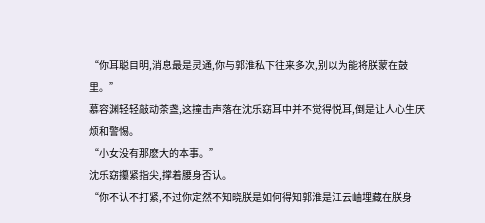“你耳聪目明,消息最是灵通,你与郭淮私下往来多次,别以为能将朕蒙在鼓里。”
慕容渊轻轻敲动茶盏,这撞击声落在沈乐窈耳中并不觉得悦耳,倒是让人心生厌烦和警惕。
“小女没有那麽大的本事。”
沈乐窈攥紧指尖,撑着腰身否认。
“你不认不打紧,不过你定然不知晓朕是如何得知郭淮是江云岫埋藏在朕身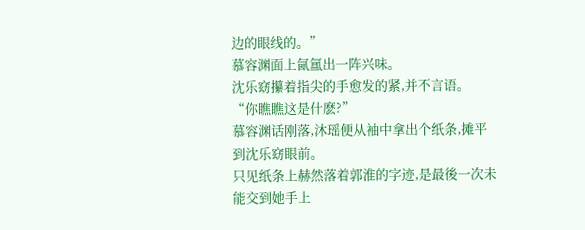边的眼线的。”
慕容渊面上氤氲出一阵兴味。
沈乐窈攥着指尖的手愈发的紧,并不言语。
“你瞧瞧这是什麽?”
慕容渊话刚落,沐瑶便从袖中拿出个纸条,摊平到沈乐窈眼前。
只见纸条上赫然落着郭淮的字迹,是最後一次未能交到她手上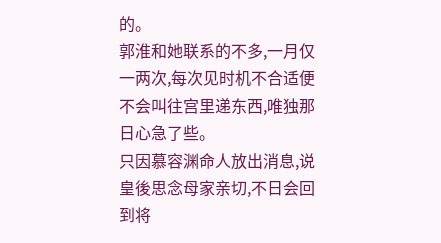的。
郭淮和她联系的不多,一月仅一两次,每次见时机不合适便不会叫往宫里递东西,唯独那日心急了些。
只因慕容渊命人放出消息,说皇後思念母家亲切,不日会回到将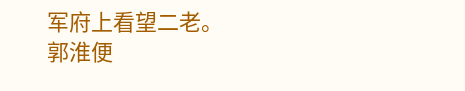军府上看望二老。
郭淮便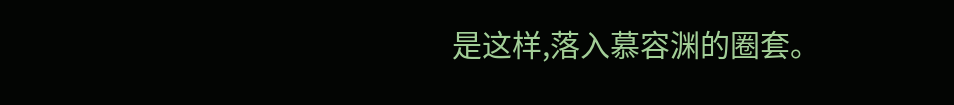是这样,落入慕容渊的圈套。